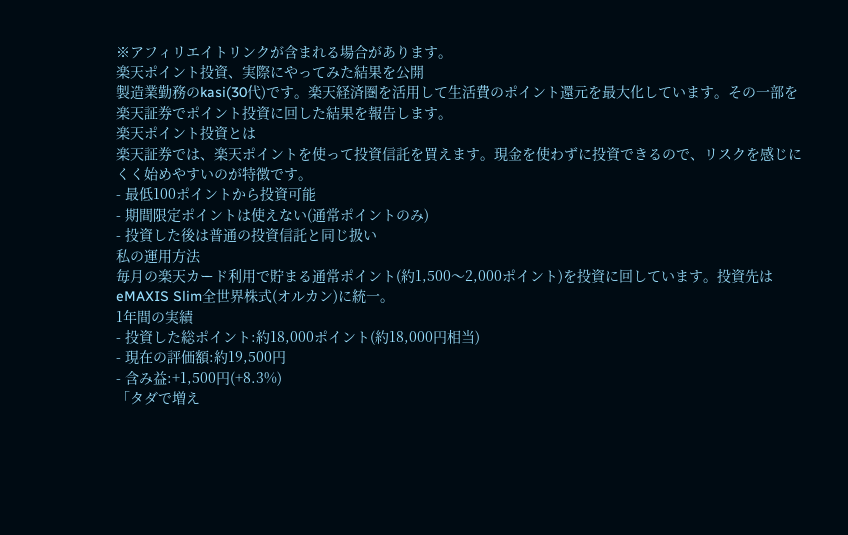※アフィリエイトリンクが含まれる場合があります。
楽天ポイント投資、実際にやってみた結果を公開
製造業勤務のkasi(30代)です。楽天経済圏を活用して生活費のポイント還元を最大化しています。その一部を楽天証券でポイント投資に回した結果を報告します。
楽天ポイント投資とは
楽天証券では、楽天ポイントを使って投資信託を買えます。現金を使わずに投資できるので、リスクを感じにくく始めやすいのが特徴です。
- 最低100ポイントから投資可能
- 期間限定ポイントは使えない(通常ポイントのみ)
- 投資した後は普通の投資信託と同じ扱い
私の運用方法
毎月の楽天カード利用で貯まる通常ポイント(約1,500〜2,000ポイント)を投資に回しています。投資先はeMAXIS Slim全世界株式(オルカン)に統一。
1年間の実績
- 投資した総ポイント:約18,000ポイント(約18,000円相当)
- 現在の評価額:約19,500円
- 含み益:+1,500円(+8.3%)
「タダで増え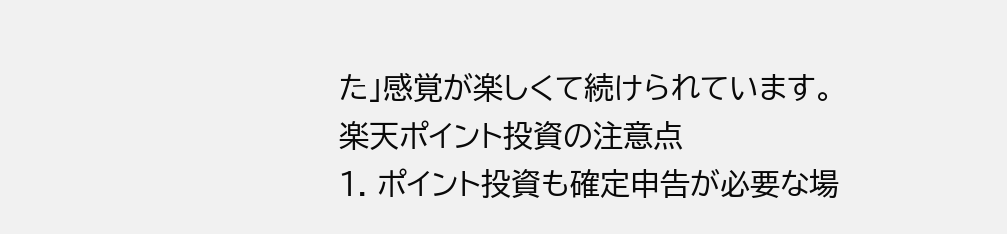た」感覚が楽しくて続けられています。
楽天ポイント投資の注意点
1. ポイント投資も確定申告が必要な場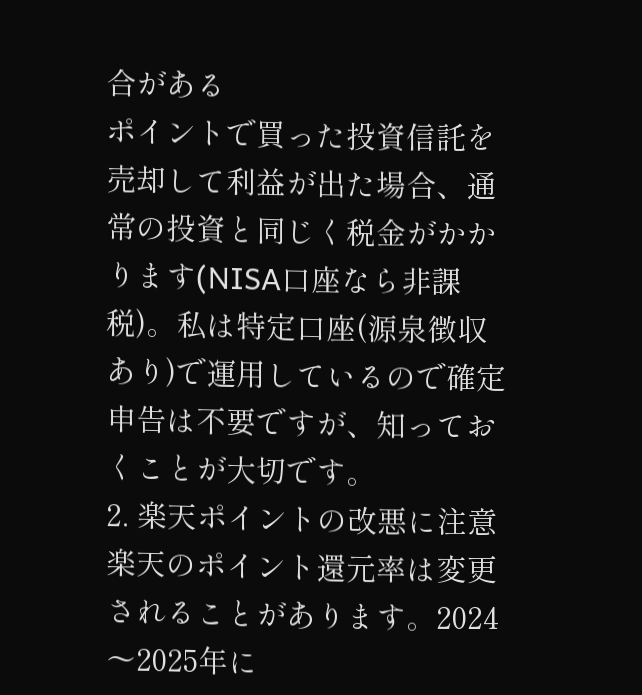合がある
ポイントで買った投資信託を売却して利益が出た場合、通常の投資と同じく税金がかかります(NISA口座なら非課税)。私は特定口座(源泉徴収あり)で運用しているので確定申告は不要ですが、知っておくことが大切です。
2. 楽天ポイントの改悪に注意
楽天のポイント還元率は変更されることがあります。2024〜2025年に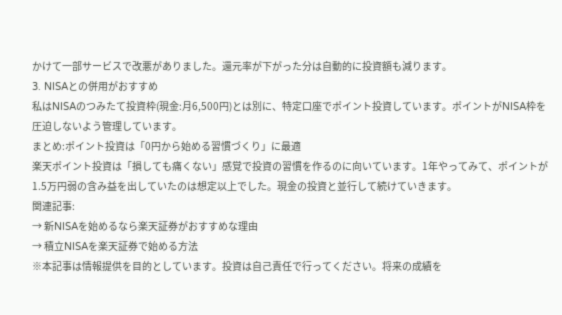かけて一部サービスで改悪がありました。還元率が下がった分は自動的に投資額も減ります。
3. NISAとの併用がおすすめ
私はNISAのつみたて投資枠(現金:月6,500円)とは別に、特定口座でポイント投資しています。ポイントがNISA枠を圧迫しないよう管理しています。
まとめ:ポイント投資は「0円から始める習慣づくり」に最適
楽天ポイント投資は「損しても痛くない」感覚で投資の習慣を作るのに向いています。1年やってみて、ポイントが1.5万円弱の含み益を出していたのは想定以上でした。現金の投資と並行して続けていきます。
関連記事:
→ 新NISAを始めるなら楽天証券がおすすめな理由
→ 積立NISAを楽天証券で始める方法
※本記事は情報提供を目的としています。投資は自己責任で行ってください。将来の成績を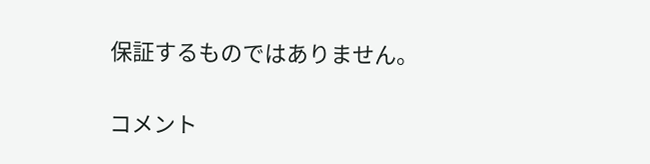保証するものではありません。


コメント